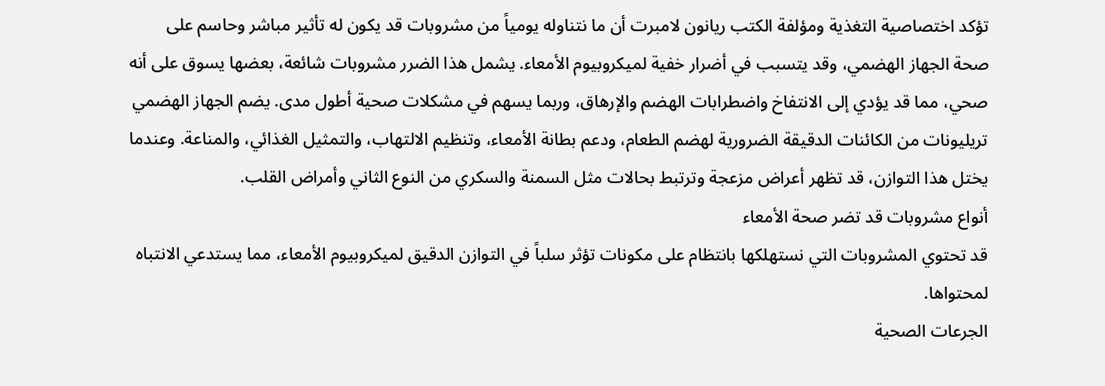تؤكد اختصاصية التغذية ومؤلفة الكتب ريانون لامبرت أن ما نتناوله يومياً من مشروبات قد يكون له تأثير مباشر وحاسم على صحة الجهاز الهضمي، وقد يتسبب في أضرار خفية لميكروبيوم الأمعاء. يشمل هذا الضرر مشروبات شائعة، بعضها يسوق على أنه صحي، مما قد يؤدي إلى الانتفاخ واضطرابات الهضم والإرهاق، وربما يسهم في مشكلات صحية أطول مدى. يضم الجهاز الهضمي تريليونات من الكائنات الدقيقة الضرورية لهضم الطعام، ودعم بطانة الأمعاء، وتنظيم الالتهاب، والتمثيل الغذائي، والمناعة. وعندما يختل هذا التوازن، قد تظهر أعراض مزعجة وترتبط بحالات مثل السمنة والسكري من النوع الثاني وأمراض القلب.
أنواع مشروبات قد تضر صحة الأمعاء
قد تحتوي المشروبات التي نستهلكها بانتظام على مكونات تؤثر سلباً في التوازن الدقيق لميكروبيوم الأمعاء، مما يستدعي الانتباه لمحتواها.
الجرعات الصحية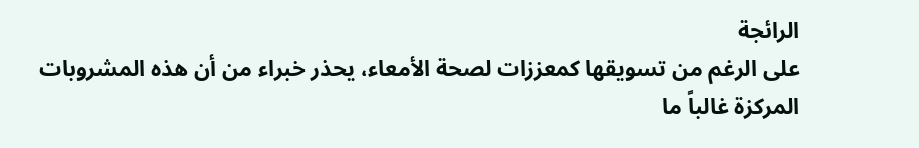الرائجة
على الرغم من تسويقها كمعززات لصحة الأمعاء، يحذر خبراء من أن هذه المشروبات المركزة غالباً ما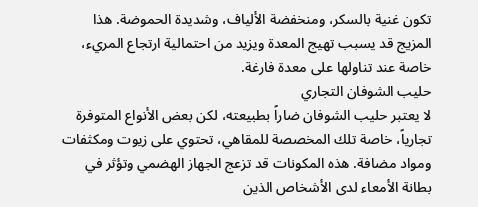تكون غنية بالسكر، ومنخفضة الألياف، وشديدة الحموضة. هذا المزيج قد يسبب تهيج المعدة ويزيد من احتمالية ارتجاع المريء، خاصة عند تناولها على معدة فارغة.
حليب الشوفان التجاري
لا يعتبر حليب الشوفان ضاراً بطبيعته، لكن بعض الأنواع المتوفرة تجارياً، خاصة تلك المخصصة للمقاهي، تحتوي على زيوت ومكثفات ومواد مضافة. هذه المكونات قد تزعج الجهاز الهضمي وتؤثر في بطانة الأمعاء لدى الأشخاص الذين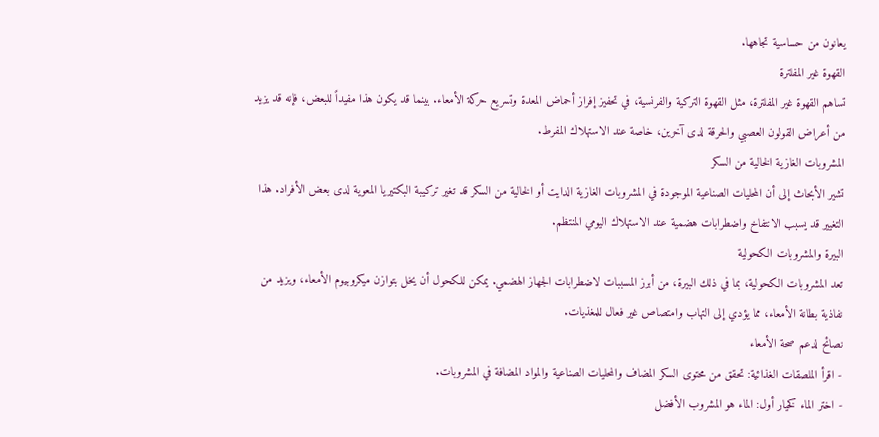يعانون من حساسية تجاهها.
القهوة غير المفلترة
تساهم القهوة غير المفلترة، مثل القهوة التركية والفرنسية، في تحفيز إفراز أحماض المعدة وتسريع حركة الأمعاء. بينما قد يكون هذا مفيداً للبعض، فإنه قد يزيد من أعراض القولون العصبي والحرقة لدى آخرين، خاصة عند الاستهلاك المفرط.
المشروبات الغازية الخالية من السكر
تشير الأبحاث إلى أن المحليات الصناعية الموجودة في المشروبات الغازية الدايت أو الخالية من السكر قد تغير تركيبة البكتيريا المعوية لدى بعض الأفراد. هذا التغيير قد يسبب الانتفاخ واضطرابات هضمية عند الاستهلاك اليومي المنتظم.
البيرة والمشروبات الكحولية
تعد المشروبات الكحولية، بما في ذلك البيرة، من أبرز المسببات لاضطرابات الجهاز الهضمي. يمكن للكحول أن يخل بتوازن ميكروبيوم الأمعاء، ويزيد من نفاذية بطانة الأمعاء، مما يؤدي إلى التهاب وامتصاص غير فعال للمغذيات.
نصائح لدعم صحة الأمعاء
- اقرأ الملصقات الغذائية: تحقق من محتوى السكر المضاف والمحليات الصناعية والمواد المضافة في المشروبات.
- اختر الماء كخيار أول: الماء هو المشروب الأفضل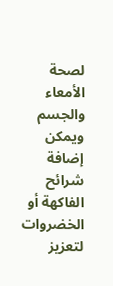لصحة الأمعاء والجسم ويمكن إضافة شرائح الفاكهة أو الخضروات لتعزيز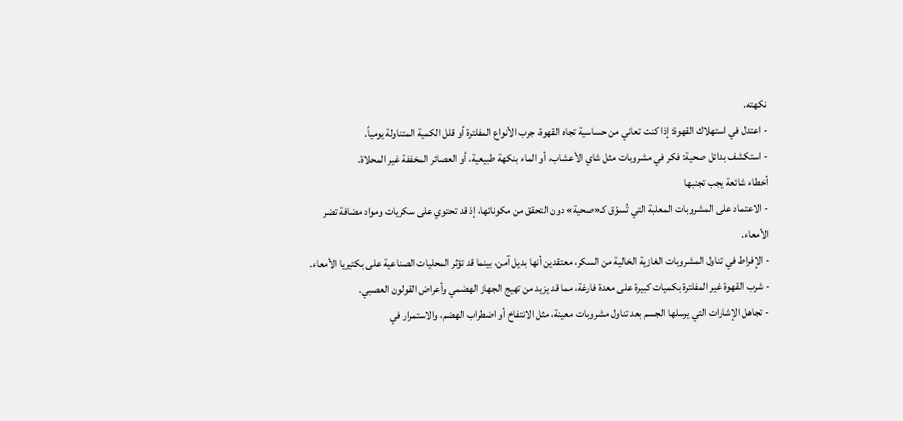نكهته.
- اعتدل في استهلاك القهوة: إذا كنت تعاني من حساسية تجاه القهوة، جرب الأنواع المفلترة أو قلل الكمية المتناولة يومياً.
- استكشف بدائل صحية: فكر في مشروبات مثل شاي الأعشاب، أو الماء بنكهة طبيعية، أو العصائر المخففة غير المحلاة.
أخطاء شائعة يجب تجنبها
- الاعتماد على المشروبات المعلبة التي تُسوّق كـ«صحية» دون التحقق من مكوناتها، إذ قد تحتوي على سكريات ومواد مضافة تضر الأمعاء.
- الإفراط في تناول المشروبات الغازية الخالية من السكر، معتقدين أنها بديل آمن، بينما قد تؤثر المحليات الصناعية على بكتيريا الأمعاء.
- شرب القهوة غير المفلترة بكميات كبيرة على معدة فارغة، مما قد يزيد من تهيج الجهاز الهضمي وأعراض القولون العصبي.
- تجاهل الإشارات التي يرسلها الجسم بعد تناول مشروبات معينة، مثل الانتفاخ أو اضطراب الهضم، والاستمرار في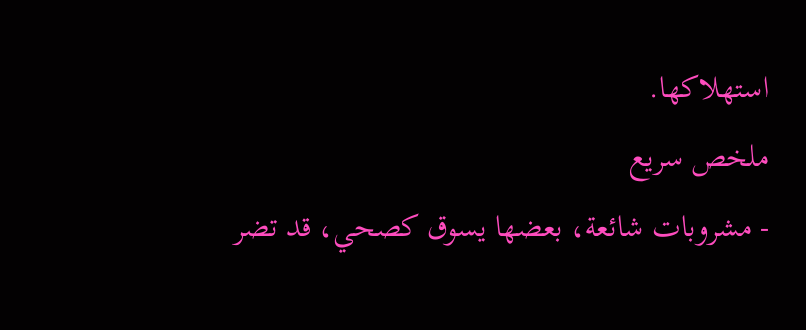استهلاكها.
ملخص سريع
- مشروبات شائعة، بعضها يسوق كصحي، قد تضر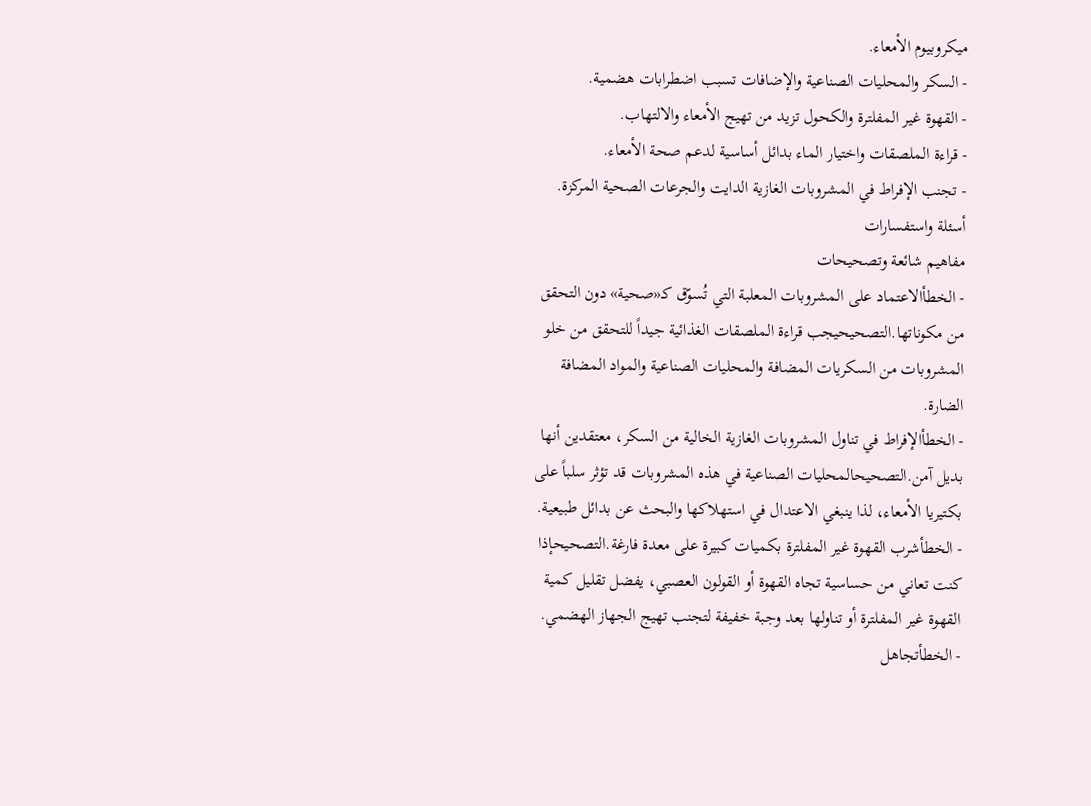ميكروبيوم الأمعاء.
- السكر والمحليات الصناعية والإضافات تسبب اضطرابات هضمية.
- القهوة غير المفلترة والكحول تزيد من تهيج الأمعاء والالتهاب.
- قراءة الملصقات واختيار الماء بدائل أساسية لدعم صحة الأمعاء.
- تجنب الإفراط في المشروبات الغازية الدايت والجرعات الصحية المركزة.
أسئلة واستفسارات
مفاهيم شائعة وتصحيحات
- الخطأالاعتماد على المشروبات المعلبة التي تُسوّق كـ«صحية» دون التحقق من مكوناتها.التصحيحيجب قراءة الملصقات الغذائية جيداً للتحقق من خلو المشروبات من السكريات المضافة والمحليات الصناعية والمواد المضافة الضارة.
- الخطأالإفراط في تناول المشروبات الغازية الخالية من السكر، معتقدين أنها بديل آمن.التصحيحالمحليات الصناعية في هذه المشروبات قد تؤثر سلباً على بكتيريا الأمعاء، لذا ينبغي الاعتدال في استهلاكها والبحث عن بدائل طبيعية.
- الخطأشرب القهوة غير المفلترة بكميات كبيرة على معدة فارغة.التصحيحإذا كنت تعاني من حساسية تجاه القهوة أو القولون العصبي، يفضل تقليل كمية القهوة غير المفلترة أو تناولها بعد وجبة خفيفة لتجنب تهيج الجهاز الهضمي.
- الخطأتجاهل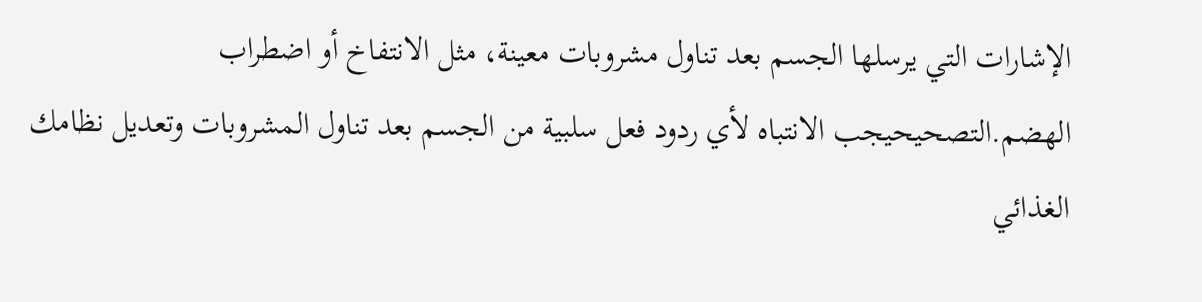الإشارات التي يرسلها الجسم بعد تناول مشروبات معينة، مثل الانتفاخ أو اضطراب الهضم.التصحيحيجب الانتباه لأي ردود فعل سلبية من الجسم بعد تناول المشروبات وتعديل نظامك الغذائي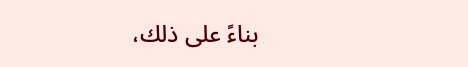بناءً على ذلك،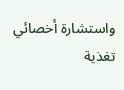واستشارة أخصائي تغذية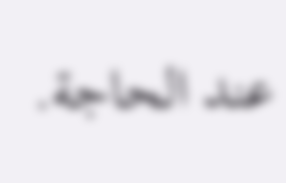عند الحاجة.